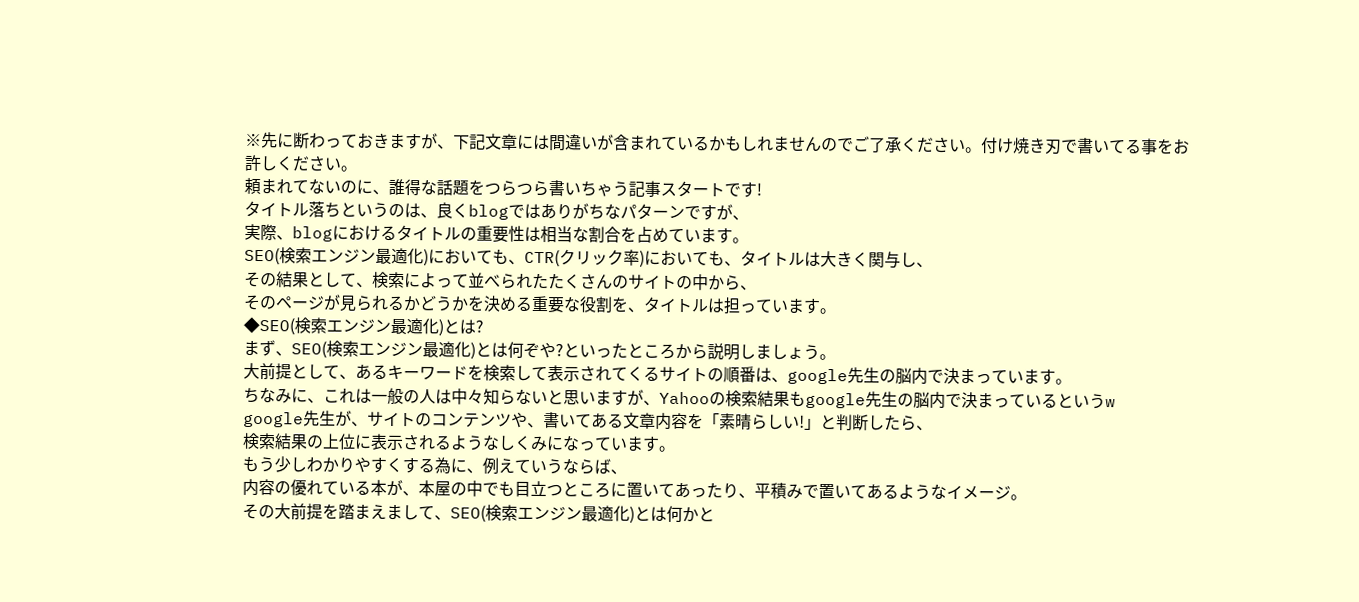※先に断わっておきますが、下記文章には間違いが含まれているかもしれませんのでご了承ください。付け焼き刃で書いてる事をお許しください。
頼まれてないのに、誰得な話題をつらつら書いちゃう記事スタートです!
タイトル落ちというのは、良くblogではありがちなパターンですが、
実際、blogにおけるタイトルの重要性は相当な割合を占めています。
SEO(検索エンジン最適化)においても、CTR(クリック率)においても、タイトルは大きく関与し、
その結果として、検索によって並べられたたくさんのサイトの中から、
そのページが見られるかどうかを決める重要な役割を、タイトルは担っています。
◆SEO(検索エンジン最適化)とは?
まず、SEO(検索エンジン最適化)とは何ぞや?といったところから説明しましょう。
大前提として、あるキーワードを検索して表示されてくるサイトの順番は、google先生の脳内で決まっています。
ちなみに、これは一般の人は中々知らないと思いますが、Yahooの検索結果もgoogle先生の脳内で決まっているというw
google先生が、サイトのコンテンツや、書いてある文章内容を「素晴らしい!」と判断したら、
検索結果の上位に表示されるようなしくみになっています。
もう少しわかりやすくする為に、例えていうならば、
内容の優れている本が、本屋の中でも目立つところに置いてあったり、平積みで置いてあるようなイメージ。
その大前提を踏まえまして、SEO(検索エンジン最適化)とは何かと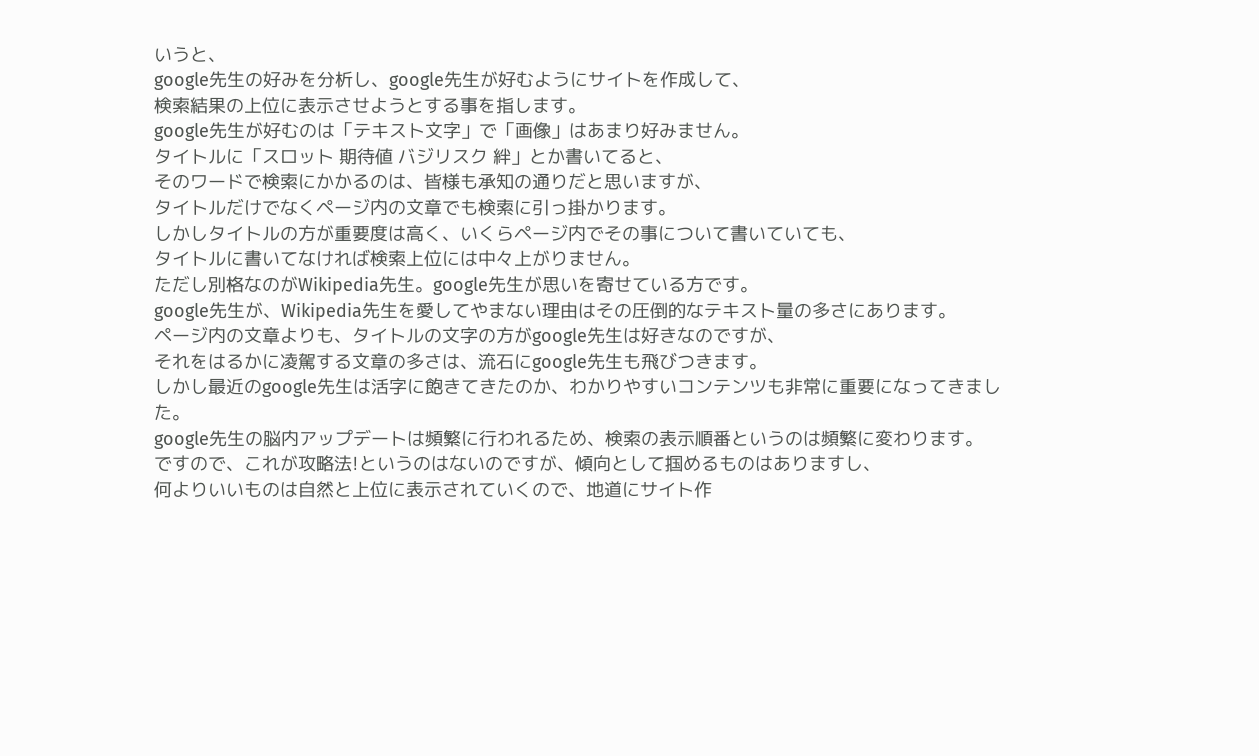いうと、
google先生の好みを分析し、google先生が好むようにサイトを作成して、
検索結果の上位に表示させようとする事を指します。
google先生が好むのは「テキスト文字」で「画像」はあまり好みません。
タイトルに「スロット 期待値 バジリスク 絆」とか書いてると、
そのワードで検索にかかるのは、皆様も承知の通りだと思いますが、
タイトルだけでなくページ内の文章でも検索に引っ掛かります。
しかしタイトルの方が重要度は高く、いくらページ内でその事について書いていても、
タイトルに書いてなければ検索上位には中々上がりません。
ただし別格なのがWikipedia先生。google先生が思いを寄せている方です。
google先生が、Wikipedia先生を愛してやまない理由はその圧倒的なテキスト量の多さにあります。
ページ内の文章よりも、タイトルの文字の方がgoogle先生は好きなのですが、
それをはるかに凌駕する文章の多さは、流石にgoogle先生も飛びつきます。
しかし最近のgoogle先生は活字に飽きてきたのか、わかりやすいコンテンツも非常に重要になってきました。
google先生の脳内アップデートは頻繁に行われるため、検索の表示順番というのは頻繁に変わります。
ですので、これが攻略法!というのはないのですが、傾向として掴めるものはありますし、
何よりいいものは自然と上位に表示されていくので、地道にサイト作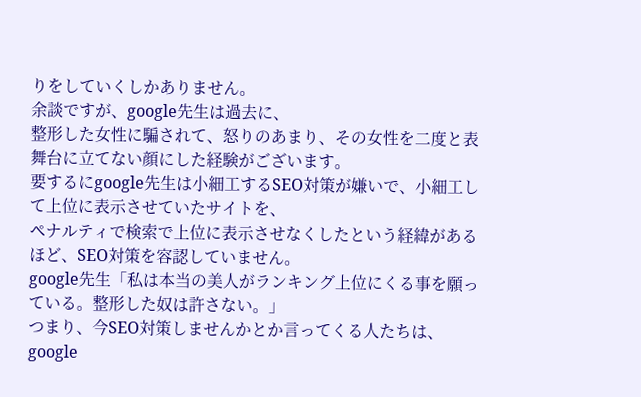りをしていくしかありません。
余談ですが、google先生は過去に、
整形した女性に騙されて、怒りのあまり、その女性を二度と表舞台に立てない顔にした経験がございます。
要するにgoogle先生は小細工するSEO対策が嫌いで、小細工して上位に表示させていたサイトを、
ペナルティで検索で上位に表示させなくしたという経緯があるほど、SEO対策を容認していません。
google先生「私は本当の美人がランキング上位にくる事を願っている。整形した奴は許さない。」
つまり、今SEO対策しませんかとか言ってくる人たちは、google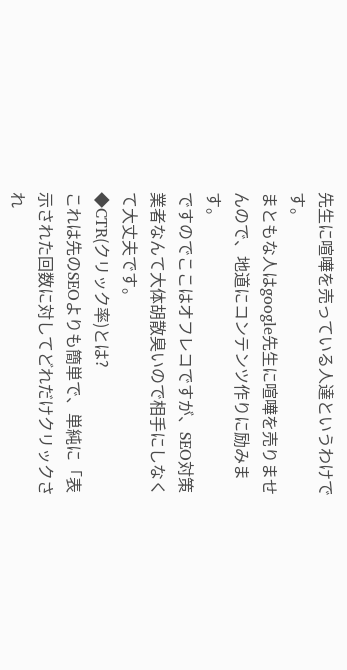先生に喧嘩を売っている人達というわけです。
まともな人はgoogle先生に喧嘩を売りませんので、地道にコンテンツ作りに励みます。
ですのでここはオフレコですが、SEO対策業者なんて大体胡散臭いので相手にしなくて大丈夫です。
◆CTR(クリック率)とは?
これは先のSEOよりも簡単で、単純に「表示された回数に対してどれだけクリックされ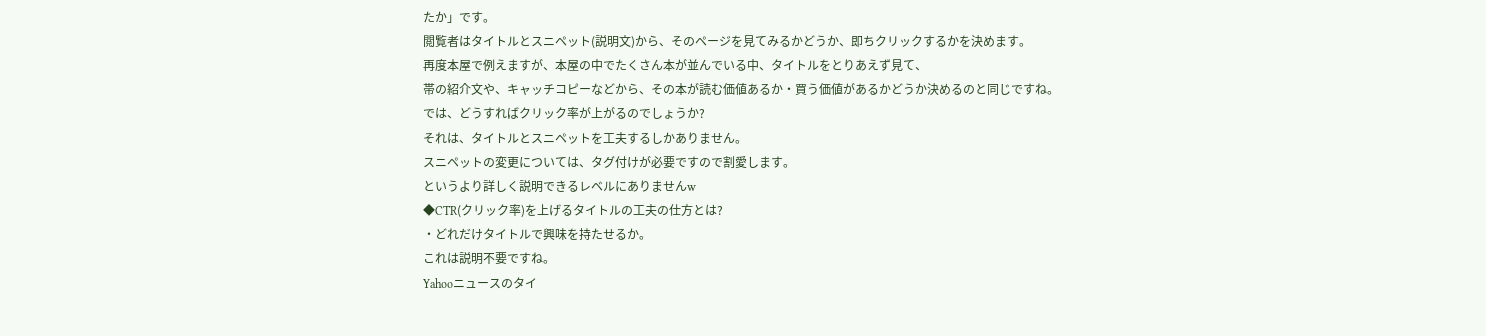たか」です。
閲覧者はタイトルとスニペット(説明文)から、そのページを見てみるかどうか、即ちクリックするかを決めます。
再度本屋で例えますが、本屋の中でたくさん本が並んでいる中、タイトルをとりあえず見て、
帯の紹介文や、キャッチコピーなどから、その本が読む価値あるか・買う価値があるかどうか決めるのと同じですね。
では、どうすればクリック率が上がるのでしょうか?
それは、タイトルとスニペットを工夫するしかありません。
スニペットの変更については、タグ付けが必要ですので割愛します。
というより詳しく説明できるレベルにありませんw
◆CTR(クリック率)を上げるタイトルの工夫の仕方とは?
・どれだけタイトルで興味を持たせるか。
これは説明不要ですね。
Yahooニュースのタイ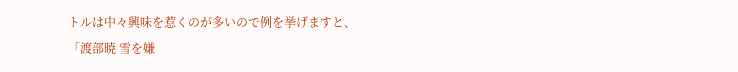トルは中々興味を惹くのが多いので例を挙げますと、
「渡部暁 雪を嫌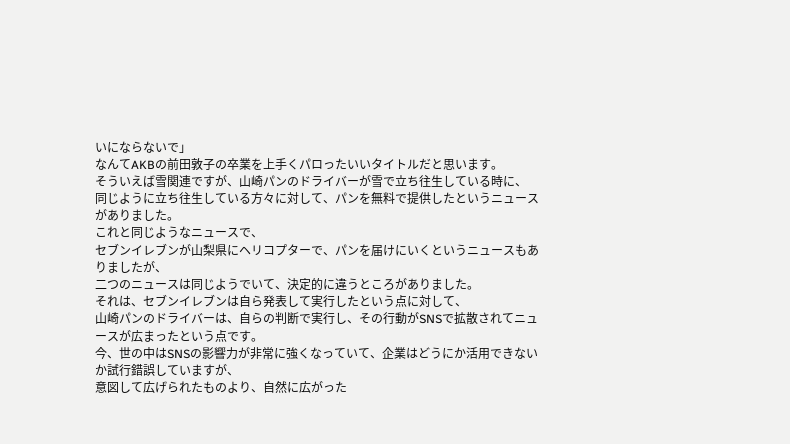いにならないで」
なんてAKBの前田敦子の卒業を上手くパロったいいタイトルだと思います。
そういえば雪関連ですが、山崎パンのドライバーが雪で立ち往生している時に、
同じように立ち往生している方々に対して、パンを無料で提供したというニュースがありました。
これと同じようなニュースで、
セブンイレブンが山梨県にヘリコプターで、パンを届けにいくというニュースもありましたが、
二つのニュースは同じようでいて、決定的に違うところがありました。
それは、セブンイレブンは自ら発表して実行したという点に対して、
山崎パンのドライバーは、自らの判断で実行し、その行動がSNSで拡散されてニュースが広まったという点です。
今、世の中はSNSの影響力が非常に強くなっていて、企業はどうにか活用できないか試行錯誤していますが、
意図して広げられたものより、自然に広がった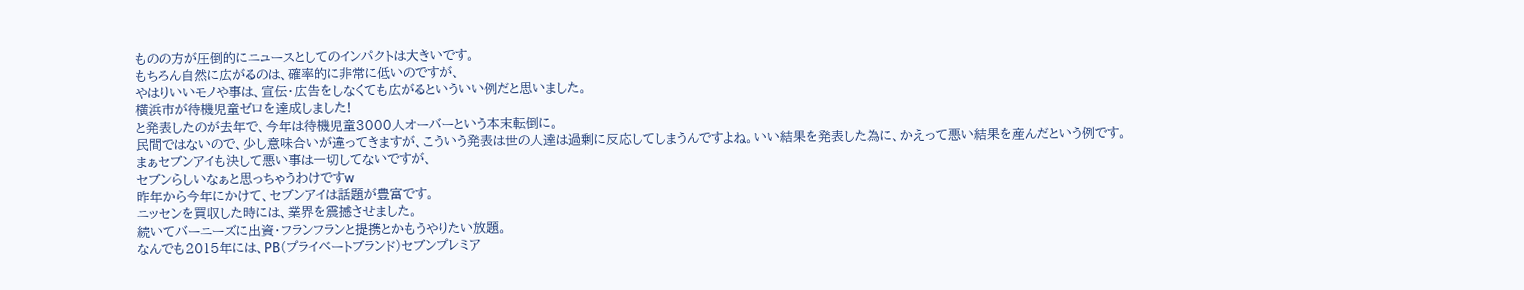ものの方が圧倒的にニュースとしてのインパクトは大きいです。
もちろん自然に広がるのは、確率的に非常に低いのですが、
やはりいいモノや事は、宣伝・広告をしなくても広がるといういい例だと思いました。
横浜市が待機児童ゼロを達成しました!
と発表したのが去年で、今年は待機児童3000人オーバーという本末転倒に。
民間ではないので、少し意味合いが違ってきますが、こういう発表は世の人達は過剰に反応してしまうんですよね。いい結果を発表した為に、かえって悪い結果を産んだという例です。
まぁセブンアイも決して悪い事は一切してないですが、
セブンらしいなぁと思っちゃうわけですw
昨年から今年にかけて、セブンアイは話題が豊富です。
ニッセンを買収した時には、業界を震撼させました。
続いてバーニーズに出資・フランフランと提携とかもうやりたい放題。
なんでも2015年には、PB(プライベートブランド)セブンプレミア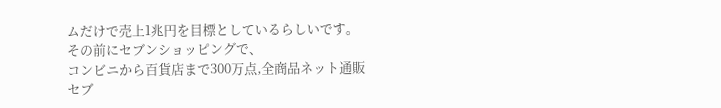ムだけで売上1兆円を目標としているらしいです。
その前にセブンショッピングで、
コンビニから百貨店まで300万点,全商品ネット通販 セブ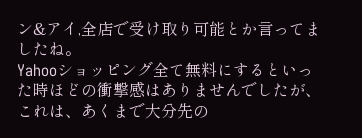ン&アイ,全店で受け取り可能とか言ってましたね。
Yahooショッピング全て無料にするといった時ほどの衝撃感はありませんでしたが、
これは、あくまで大分先の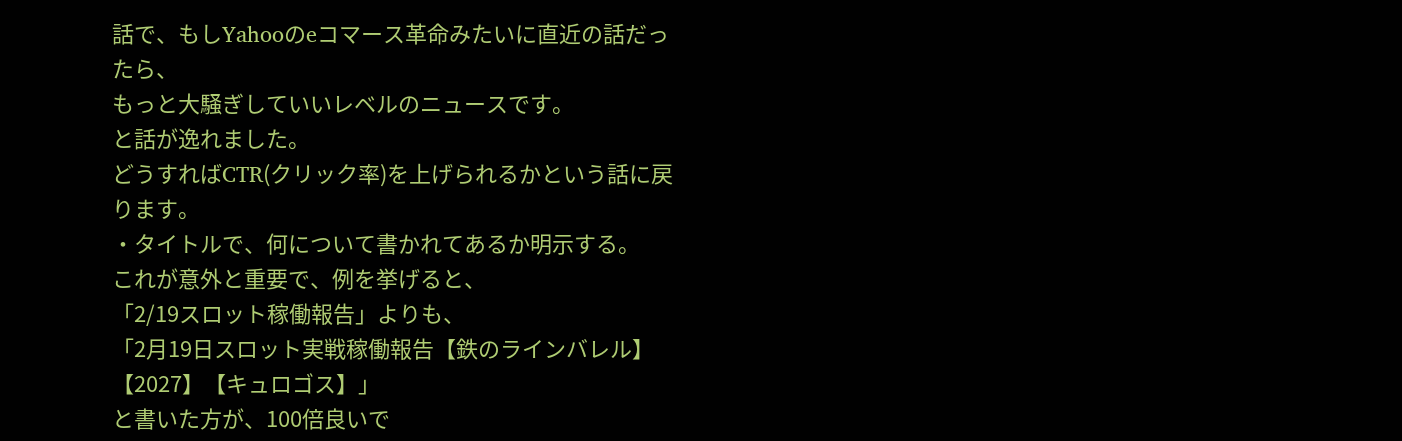話で、もしYahooのeコマース革命みたいに直近の話だったら、
もっと大騒ぎしていいレベルのニュースです。
と話が逸れました。
どうすればCTR(クリック率)を上げられるかという話に戻ります。
・タイトルで、何について書かれてあるか明示する。
これが意外と重要で、例を挙げると、
「2/19スロット稼働報告」よりも、
「2月19日スロット実戦稼働報告【鉄のラインバレル】【2027】【キュロゴス】」
と書いた方が、100倍良いで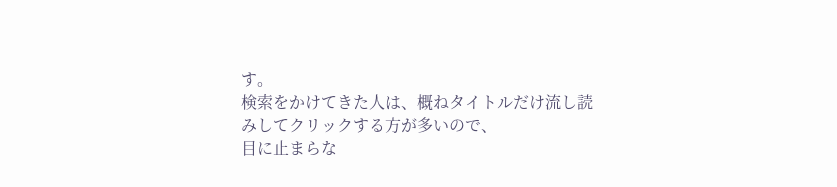す。
検索をかけてきた人は、概ねタイトルだけ流し読みしてクリックする方が多いので、
目に止まらな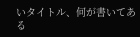いタイトル、何が書いてある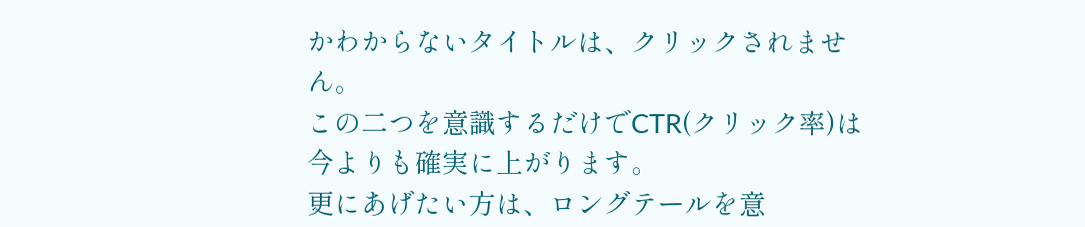かわからないタイトルは、クリックされません。
この二つを意識するだけでCTR(クリック率)は今よりも確実に上がります。
更にあげたい方は、ロングテールを意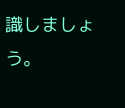識しましょう。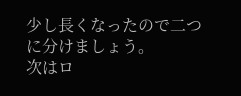少し長くなったので二つに分けましょう。
次はロ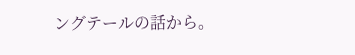ングテールの話から。